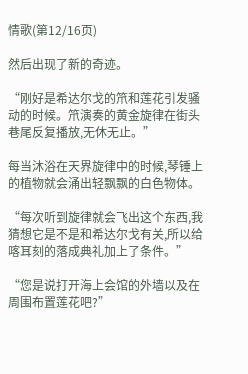情歌(第12/16页)

然后出现了新的奇迹。

“刚好是希达尔戈的笊和莲花引发骚动的时候。笊演奏的黄金旋律在街头巷尾反复播放,无休无止。”

每当沐浴在天界旋律中的时候,琴锤上的植物就会涌出轻飘飘的白色物体。

“每次听到旋律就会飞出这个东西,我猜想它是不是和希达尔戈有关,所以给喀耳刻的落成典礼加上了条件。”

“您是说打开海上会馆的外墙以及在周围布置莲花吧?”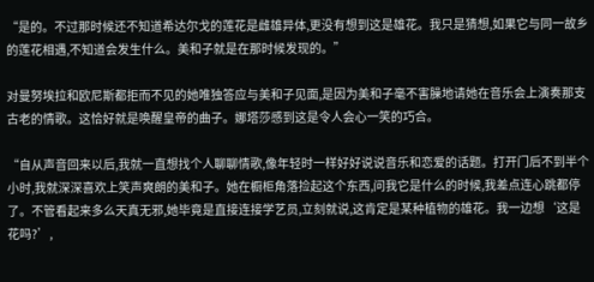“是的。不过那时候还不知道希达尔戈的莲花是雌雄异体,更没有想到这是雄花。我只是猜想,如果它与同一故乡的莲花相遇,不知道会发生什么。美和子就是在那时候发现的。”

对曼努埃拉和欧尼斯都拒而不见的她唯独答应与美和子见面,是因为美和子毫不害臊地请她在音乐会上演奏那支古老的情歌。这恰好就是唤醒皇帝的曲子。娜塔莎感到这是令人会心一笑的巧合。

“自从声音回来以后,我就一直想找个人聊聊情歌,像年轻时一样好好说说音乐和恋爱的话题。打开门后不到半个小时,我就深深喜欢上笑声爽朗的美和子。她在橱柜角落捡起这个东西,问我它是什么的时候,我差点连心跳都停了。不管看起来多么天真无邪,她毕竟是直接连接学艺员,立刻就说,这肯定是某种植物的雄花。我一边想‘这是花吗?’,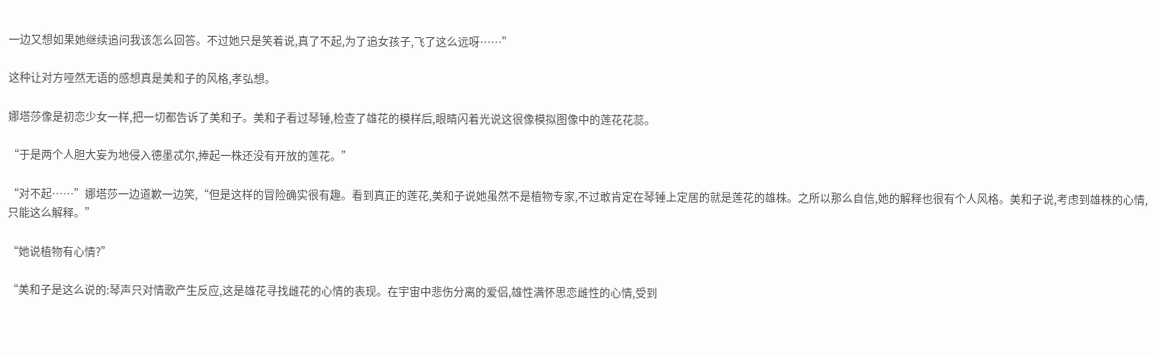一边又想如果她继续追问我该怎么回答。不过她只是笑着说,真了不起,为了追女孩子,飞了这么远呀……”

这种让对方哑然无语的感想真是美和子的风格,孝弘想。

娜塔莎像是初恋少女一样,把一切都告诉了美和子。美和子看过琴锤,检查了雄花的模样后,眼睛闪着光说这很像模拟图像中的莲花花蕊。

“于是两个人胆大妄为地侵入德墨忒尔,捧起一株还没有开放的莲花。”

“对不起……”娜塔莎一边道歉一边笑,“但是这样的冒险确实很有趣。看到真正的莲花,美和子说她虽然不是植物专家,不过敢肯定在琴锤上定居的就是莲花的雄株。之所以那么自信,她的解释也很有个人风格。美和子说,考虑到雄株的心情,只能这么解释。”

“她说植物有心情?”

“美和子是这么说的:琴声只对情歌产生反应,这是雄花寻找雌花的心情的表现。在宇宙中悲伤分离的爱侣,雄性满怀思恋雌性的心情,受到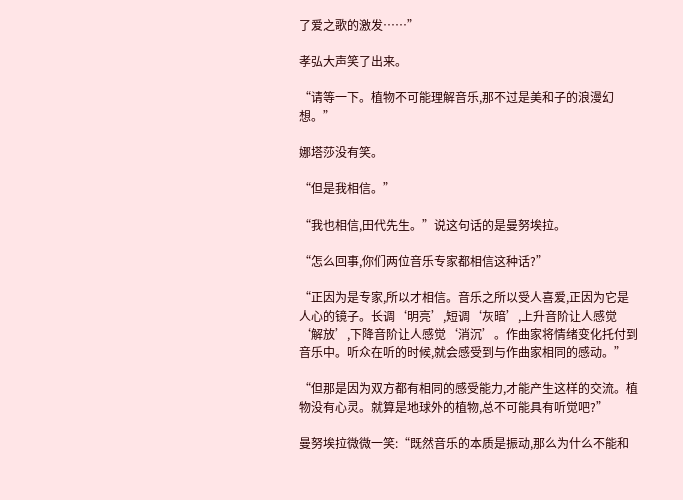了爱之歌的激发……”

孝弘大声笑了出来。

“请等一下。植物不可能理解音乐,那不过是美和子的浪漫幻想。”

娜塔莎没有笑。

“但是我相信。”

“我也相信,田代先生。”说这句话的是曼努埃拉。

“怎么回事,你们两位音乐专家都相信这种话?”

“正因为是专家,所以才相信。音乐之所以受人喜爱,正因为它是人心的镜子。长调‘明亮’,短调‘灰暗’,上升音阶让人感觉‘解放’,下降音阶让人感觉‘消沉’。作曲家将情绪变化托付到音乐中。听众在听的时候,就会感受到与作曲家相同的感动。”

“但那是因为双方都有相同的感受能力,才能产生这样的交流。植物没有心灵。就算是地球外的植物,总不可能具有听觉吧?”

曼努埃拉微微一笑:“既然音乐的本质是振动,那么为什么不能和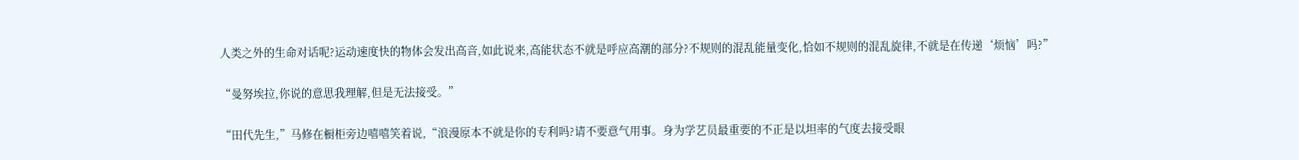人类之外的生命对话呢?运动速度快的物体会发出高音,如此说来,高能状态不就是呼应高潮的部分?不规则的混乱能量变化,恰如不规则的混乱旋律,不就是在传递‘烦恼’吗?”

“曼努埃拉,你说的意思我理解,但是无法接受。”

“田代先生,”马修在橱柜旁边嘻嘻笑着说,“浪漫原本不就是你的专利吗?请不要意气用事。身为学艺员最重要的不正是以坦率的气度去接受眼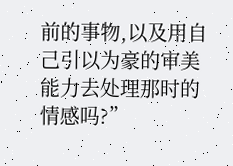前的事物,以及用自己引以为豪的审美能力去处理那时的情感吗?”